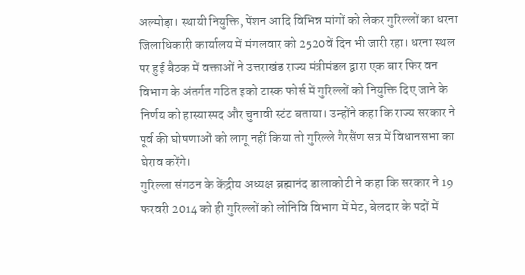अल्मोड़ा। स्थायी नियुक्ति, पेंशन आदि विभिन्न मांगों को लेकर गुरिल्लों का धरना जिलाधिकारी कार्यालय में मंगलवार को 2520वें दिन भी जारी रहा। धरना स्थल पर हुई बैठक में वक्ताओं ने उत्तराखंड राज्य मंत्रीमंडल द्वारा एक बार फिर वन विभाग के अंतर्गत गठित इको टास्क फोर्स में गुरिल्लों को नियुक्ति दिए जाने के निर्णय को हास्यास्पद और चुनावी स्टंट बताया। उन्होंने कहा कि राज्य सरकार ने पूर्व की घोषणाओं को लागू नहीं किया तो गुरिल्ले गैरसैंण सत्र में विधानसभा का घेराव करेंगे।
गुरिल्ला संगठन के केंद्रीय अध्यक्ष ब्रह्मानंद डालाकोटी ने कहा कि सरकार ने 19 फरवरी 2014 को ही गुरिल्लों को लोनिवि विभाग में मेट, बेलदार के पदों में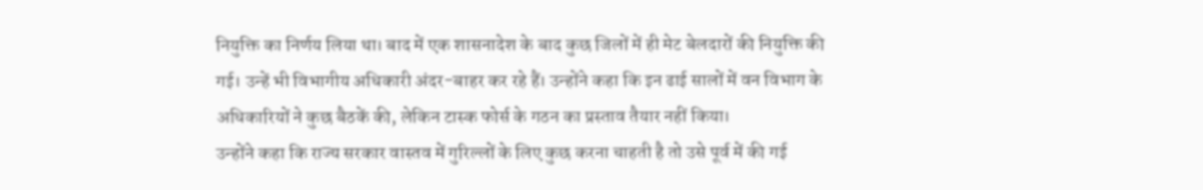नियुक्ति का निर्णय लिया था। बाद में एक शासनादेश के बाद कुछ जिलों में ही मेट बेलदारों की नियुक्ति की गई। उन्हें भी विभागीय अधिकारी अंदर-बाहर कर रहे हैं। उन्होंने कहा कि इन ढाई सालों में वन विभाग के अधिकारियों ने कुछ बैठकें की, लेकिन टास्क फोर्स के गठन का प्रस्ताव तैयार नहीं किया।
उन्होंने कहा कि राज्य सरकार वास्तव में गुरिल्लों के लिए कुछ करना चाहती है तो उसे पूर्व में की गई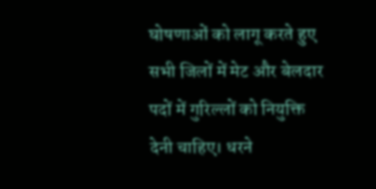घोषणाओं को लागू करते हुए सभी जिलों में मेट और बेलदार पदों में गुरिल्लों को नियुक्ति देनी चाहिए। धरने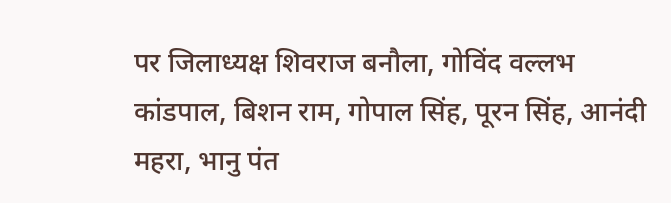पर जिलाध्यक्ष शिवराज बनौला, गोविंद वल्लभ कांडपाल, बिशन राम, गोपाल सिंह, पूरन सिंह, आनंदी महरा, भानु पंत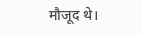मौजूद थे।